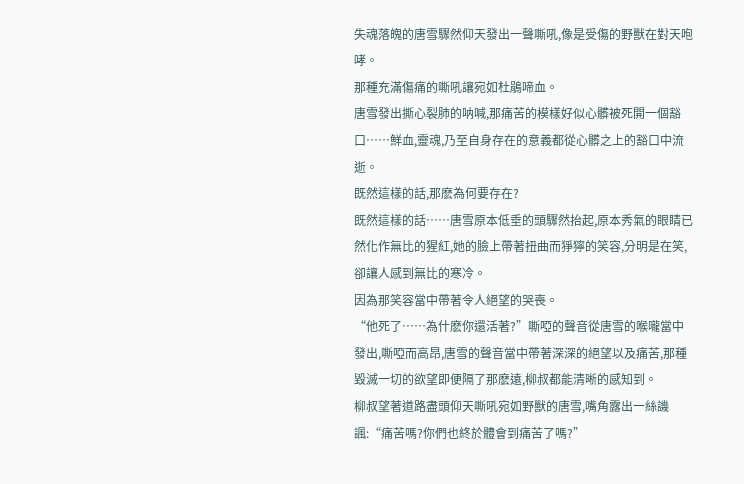失魂落魄的唐雪驟然仰天發出一聲嘶吼,像是受傷的野獸在對天咆哮。
那種充滿傷痛的嘶吼讓宛如杜鵑啼血。
唐雪發出撕心裂肺的呐喊,那痛苦的模樣好似心髒被死開一個豁口……鮮血,靈魂,乃至自身存在的意義都從心髒之上的豁口中流逝。
既然這樣的話,那麽為何要存在?
既然這樣的話……唐雪原本低垂的頭驟然抬起,原本秀氣的眼睛已然化作無比的猩紅,她的臉上帶著扭曲而猙獰的笑容,分明是在笑,卻讓人感到無比的寒冷。
因為那笑容當中帶著令人絕望的哭喪。
“他死了……為什麽你還活著?”嘶啞的聲音從唐雪的喉嚨當中發出,嘶啞而高昂,唐雪的聲音當中帶著深深的絕望以及痛苦,那種毀滅一切的欲望即便隔了那麽遠,柳叔都能清晰的感知到。
柳叔望著道路盡頭仰天嘶吼宛如野獸的唐雪,嘴角露出一絲譏諷:“痛苦嗎?你們也終於體會到痛苦了嗎?”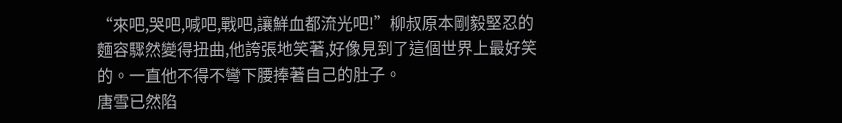“來吧,哭吧,喊吧,戰吧,讓鮮血都流光吧!”柳叔原本剛毅堅忍的麵容驟然變得扭曲,他誇張地笑著,好像見到了這個世界上最好笑的。一直他不得不彎下腰捧著自己的肚子。
唐雪已然陷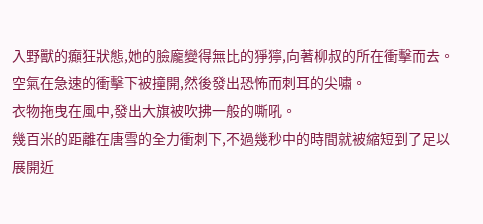入野獸的癲狂狀態,她的臉龐變得無比的猙獰,向著柳叔的所在衝擊而去。
空氣在急速的衝擊下被撞開,然後發出恐怖而刺耳的尖嘯。
衣物拖曳在風中,發出大旗被吹拂一般的嘶吼。
幾百米的距離在唐雪的全力衝刺下,不過幾秒中的時間就被縮短到了足以展開近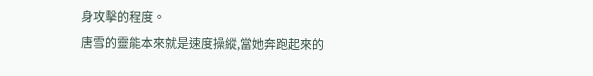身攻擊的程度。
唐雪的靈能本來就是速度操縱,當她奔跑起來的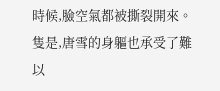時候,臉空氣都被撕裂開來。
隻是,唐雪的身軀也承受了難以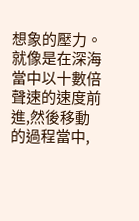想象的壓力。
就像是在深海當中以十數倍聲速的速度前進,然後移動的過程當中,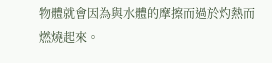物體就會因為與水體的摩擦而過於灼熱而燃燒起來。